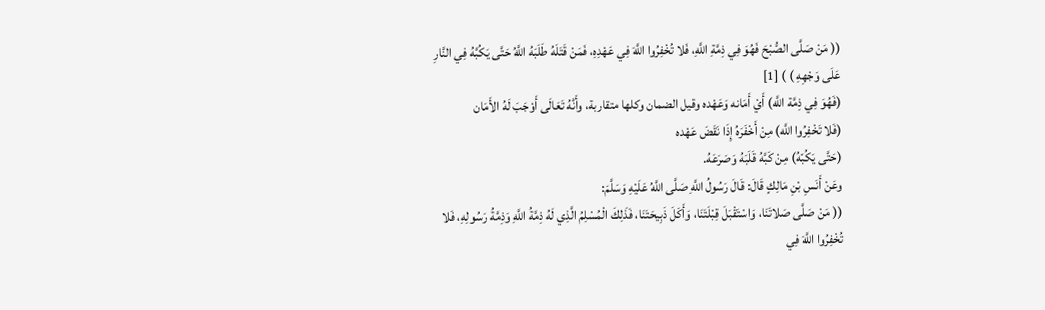(( مَنْ صَلَّى الصُّبْحَ فَهُوَ فِي ذِمَّةِ اللَّهِ، فَلا تُخْفِرُوا اللَّهَ فِي عَهْدِهِ، فَمَنْ قَتَلَهُ طَلَبَهُ اللَّهُ حَتَّى يَكُبَّهُ فِي النَّارِ عَلَى وَجْهِهِ ) ) [1]
(فَهُوَ فِي ذِمَّة اللَّه) أَيْ أَمَانه وَعَهْده وقيل الضمان وكلها متقاربة، وأَنَّهُ تَعَالَى أَوْجَبَ لَهُ الأَمَان
(فَلا تَخْفِرُوا اللَّه) مِنْ أَخْفَرَهُ إِذَا نَقَضَ عَهْده
(حَتَّى يَكُبّهُ) مِنْ كَبَّهُ قَلَبَهُ وَصَرَعَهُ.
وعَنْ أَنَسِ بْنِ مَالِكٍ قَالَ: قَالَ رَسُولُ اللَّهِ صَلَّى اللَّهُ عَلَيْهِ وَسَلَّمَ:
(( مَنْ صَلَّى صَلاتَنَا، وَاسْتَقْبَلَ قِبْلَتَنَا، وَأَكَلَ ذَبِيحَتَنَا، فَذَلِكَ الْمُسْلِمُ الَّذِي لَهُ ذِمَّةُ اللَّهِ وَذِمَّةُ رَسُولِهِ، فَلا تُخْفِرُوا اللَّهَ فِي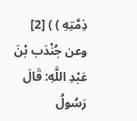ذِمَّتِهِ ) ) [2]
وعن جُنْدَب بْنَ عَبْدِ اللَّهِ: قَالَ رَسُولُ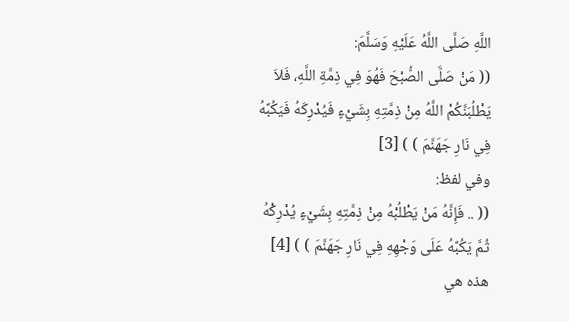اللَّهِ صَلَّى اللَّهُ عَلَيْهِ وَسَلَّمَ:
(( مَنْ صَلَّى الصُّبْحَ فَهُوَ فِي ذِمَّةِ اللَّهِ، فَلاَ يَطْلُبَنَّكُمْ اللَّهُ مِنْ ذِمَّتِهِ بِشَيْءٍ فَيُدْرِكَهُ فَيَكُبَّهُ فِي نَارِ جَهَنَّمَ ) ) [3]
وفي لفظ:
(( .. فَإِنَّهُ مَنْ يَطْلُبْهُ مِنْ ذِمَّتِهِ بِشَيْءٍ يُدْرِكْهُ ثُمَّ يَكُبَّهُ عَلَى وَجْهِهِ فِي نَارِ جَهَنَّمَ ) ) [4]
هذه هي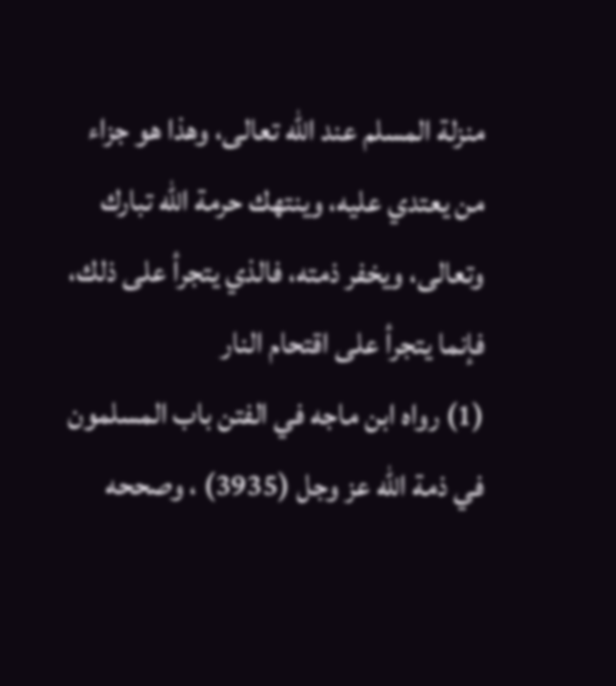منزلة المسلم عند الله تعالى، وهذا هو جزاء من يعتدي عليه، وينتهك حرمة الله تبارك وتعالى، ويخفر ذمته، فالذي يتجرأ على ذلك، فإنما يتجرأ على اقتحام النار
(1) رواه ابن ماجه في الفتن باب المسلمون في ذمة الله عز وجل (3935) ، وصححه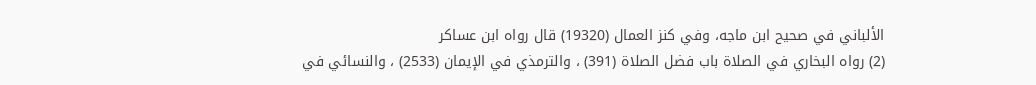الألباني في صحيح ابن ماجه، وفي كنز العمال (19320) قال رواه ابن عساكر
(2) رواه البخاري في الصلاة باب فضل الصلاة (391) ، والترمذي في الإيمان (2533) ، والنسائي في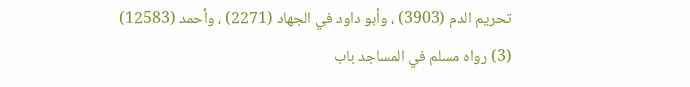تحريم الدم (3903) ، وأبو داود في الجهاد (2271) ، وأحمد (12583)
(3) رواه مسلم في المساجد باب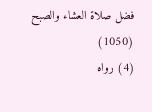فضل صلاة العشاء والصبح (1050)
(4) رواه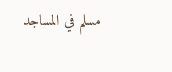مسلم في المساجد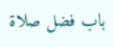باب فضل صلاة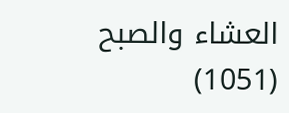العشاء والصبح (1051)